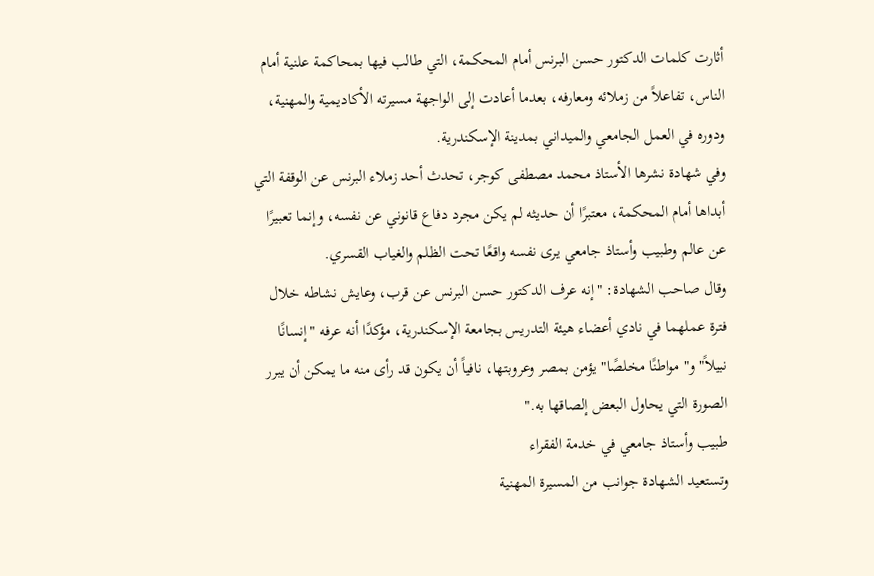أثارت كلمات الدكتور حسن البرنس أمام المحكمة، التي طالب فيها بمحاكمة علنية أمام الناس، تفاعلاً من زملائه ومعارفه، بعدما أعادت إلى الواجهة مسيرته الأكاديمية والمهنية، ودوره في العمل الجامعي والميداني بمدينة الإسكندرية.
وفي شهادة نشرها الأستاذ محمد مصطفى كوجر، تحدث أحد زملاء البرنس عن الوقفة التي أبداها أمام المحكمة، معتبرًا أن حديثه لم يكن مجرد دفاع قانوني عن نفسه، وإنما تعبيرًا عن عالم وطبيب وأستاذ جامعي يرى نفسه واقعًا تحت الظلم والغياب القسري.
وقال صاحب الشهادة: "إنه عرف الدكتور حسن البرنس عن قرب، وعايش نشاطه خلال فترة عملهما في نادي أعضاء هيئة التدريس بجامعة الإسكندرية، مؤكدًا أنه عرفه "إنسانًا نبيلاً" و"مواطنًا مخلصًا" يؤمن بمصر وعروبتها، نافياً أن يكون قد رأى منه ما يمكن أن يبرر الصورة التي يحاول البعض إلصاقها به."
طبيب وأستاذ جامعي في خدمة الفقراء
وتستعيد الشهادة جوانب من المسيرة المهنية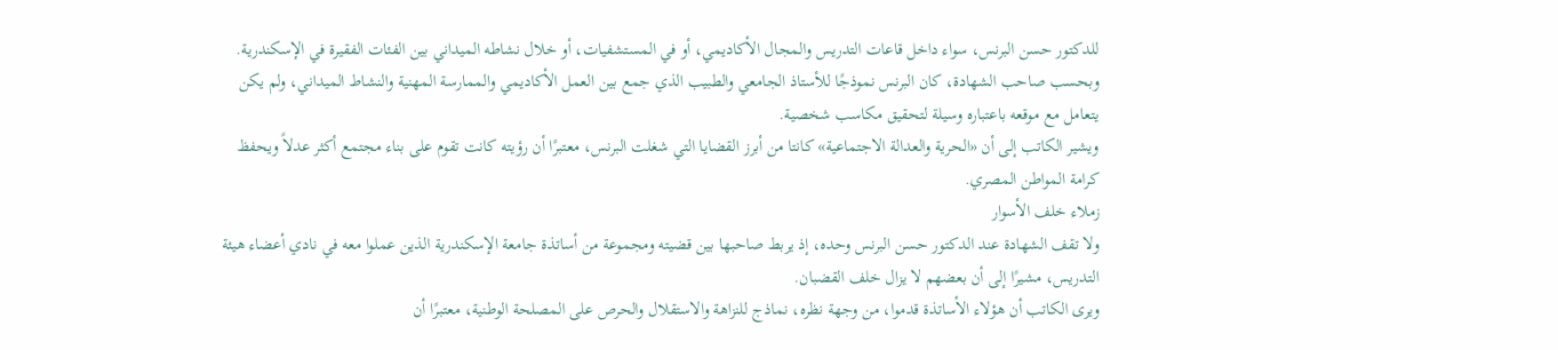للدكتور حسن البرنس، سواء داخل قاعات التدريس والمجال الأكاديمي، أو في المستشفيات، أو خلال نشاطه الميداني بين الفئات الفقيرة في الإسكندرية.
وبحسب صاحب الشهادة، كان البرنس نموذجًا للأستاذ الجامعي والطبيب الذي جمع بين العمل الأكاديمي والممارسة المهنية والنشاط الميداني، ولم يكن يتعامل مع موقعه باعتباره وسيلة لتحقيق مكاسب شخصية.
ويشير الكاتب إلى أن «الحرية والعدالة الاجتماعية» كانتا من أبرز القضايا التي شغلت البرنس، معتبرًا أن رؤيته كانت تقوم على بناء مجتمع أكثر عدلاً ويحفظ كرامة المواطن المصري.
زملاء خلف الأسوار
ولا تقف الشهادة عند الدكتور حسن البرنس وحده، إذ يربط صاحبها بين قضيته ومجموعة من أساتذة جامعة الإسكندرية الذين عملوا معه في نادي أعضاء هيئة التدريس، مشيرًا إلى أن بعضهم لا يزال خلف القضبان.
ويرى الكاتب أن هؤلاء الأساتذة قدموا، من وجهة نظره، نماذج للنزاهة والاستقلال والحرص على المصلحة الوطنية، معتبرًا أن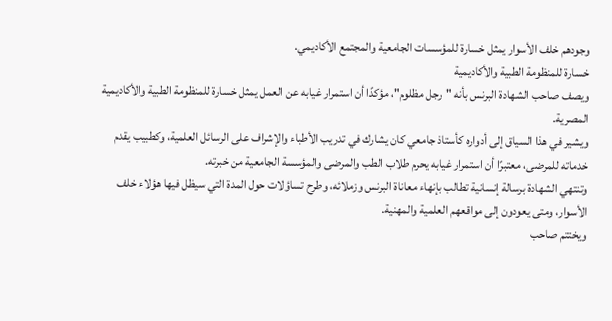وجودهم خلف الأسوار يمثل خسارة للمؤسسات الجامعية والمجتمع الأكاديمي.
خسارة للمنظومة الطبية والأكاديمية
ويصف صاحب الشهادة البرنس بأنه "رجل مظلوم"، مؤكدًا أن استمرار غيابه عن العمل يمثل خسارة للمنظومة الطبية والأكاديمية المصرية.
ويشير في هذا السياق إلى أدواره كأستاذ جامعي كان يشارك في تدريب الأطباء والإشراف على الرسائل العلمية، وكطبيب يقدم خدماته للمرضى، معتبرًا أن استمرار غيابه يحرم طلاب الطب والمرضى والمؤسسة الجامعية من خبرته.
وتنتهي الشهادة برسالة إنسانية تطالب بإنهاء معاناة البرنس وزملائه، وطرح تساؤلات حول المدة التي سيظل فيها هؤلاء خلف الأسوار، ومتى يعودون إلى مواقعهم العلمية والمهنية.
ويختتم صاحب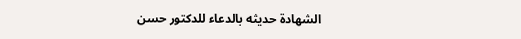الشهادة حديثه بالدعاء للدكتور حسن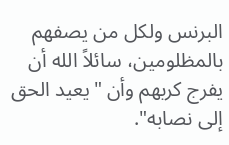البرنس ولكل من يصفهم بالمظلومين، سائلاً الله أن يفرج كربهم وأن "يعيد الحق إلى نصابه".